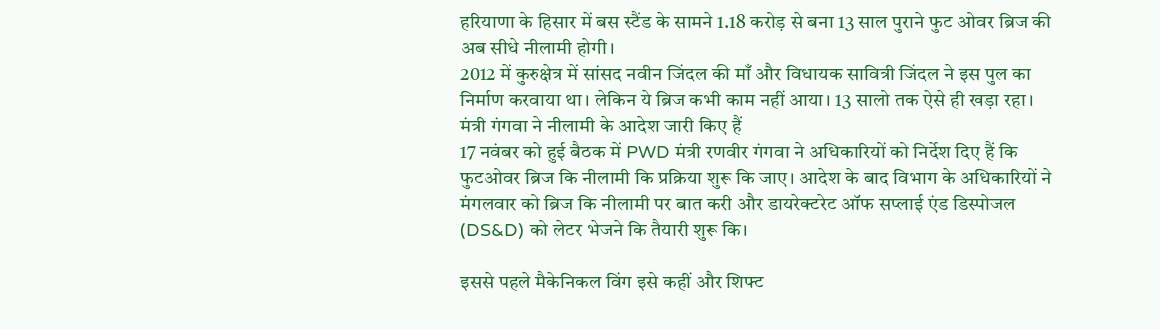हरियाणा के हिसार में बस स्टैंड के सामने 1.18 करोड़ से बना 13 साल पुराने फुट ओवर ब्रिज की अब सीधे नीलामी होगी।
2012 में कुरुक्षेत्र में सांसद नवीन जिंदल की माँ और विधायक सावित्री जिंदल ने इस पुल का निर्माण करवाया था। लेकिन ये ब्रिज कभी काम नहीं आया। 13 सालो तक ऐसे ही खड़ा रहा।
मंत्री गंगवा ने नीलामी के आदेश जारी किए हैं
17 नवंबर को हुई बैठक में PWD मंत्री रणवीर गंगवा ने अधिकारियों को निर्देश दिए हैं कि फुटओवर ब्रिज कि नीलामी कि प्रक्रिया शुरू कि जाए। आदेश के बाद विभाग के अधिकारियों ने मंगलवार को ब्रिज कि नीलामी पर बात करी और डायरेक्टरेट ऑफ सप्लाई एंड डिस्पोजल (DS&D) को लेटर भेजने कि तैयारी शुरू कि।

इससे पहले मैकेनिकल विंग इसे कहीं और शिफ्ट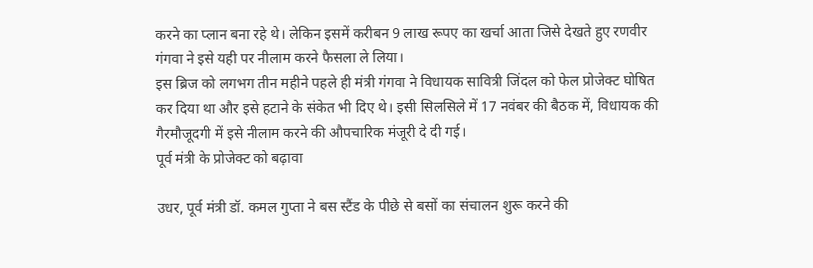करने का प्लान बना रहे थे। लेकिन इसमें करीबन 9 लाख रूपए का खर्चा आता जिसे देखते हुए रणवीर गंगवा ने इसे यही पर नीलाम करने फैसला ले लिया।
इस ब्रिज को लगभग तीन महीने पहले ही मंत्री गंगवा ने विधायक सावित्री जिंदल को फेल प्रोजेक्ट घोषित कर दिया था और इसे हटाने के संकेत भी दिए थे। इसी सिलसिले में 17 नवंबर की बैठक में, विधायक की गैरमौजूदगी में इसे नीलाम करने की औपचारिक मंजूरी दे दी गई।
पूर्व मंत्री के प्रोजेक्ट को बढ़ावा

उधर, पूर्व मंत्री डॉ. कमल गुप्ता ने बस स्टैंड के पीछे से बसों का संचालन शुरू करने की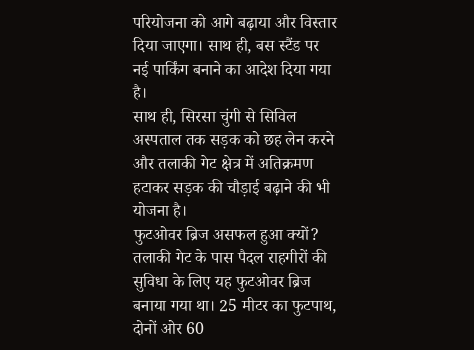परियोजना को आगे बढ़ाया और विस्तार दिया जाएगा। साथ ही, बस स्टैंड पर नई पार्किंग बनाने का आदेश दिया गया है।
साथ ही, सिरसा चुंगी से सिविल अस्पताल तक सड़क को छह लेन करने और तलाकी गेट क्षेत्र में अतिक्रमण हटाकर सड़क की चौड़ाई बढ़ाने की भी योजना है।
फुटओवर ब्रिज असफल हुआ क्यों?
तलाकी गेट के पास पैदल राहगीरों की सुविधा के लिए यह फुटओवर ब्रिज बनाया गया था। 25 मीटर का फुटपाथ, दोनों ओर 60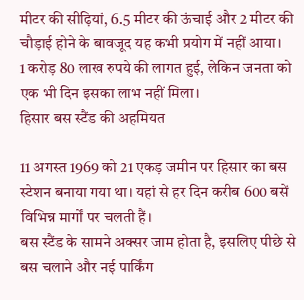मीटर की सीढ़ियां, 6.5 मीटर की ऊंचाई और 2 मीटर की चौड़ाई होने के बावजूद यह कभी प्रयोग में नहीं आया।
1 करोड़ 80 लाख रुपये की लागत हुई, लेकिन जनता को एक भी दिन इसका लाभ नहीं मिला।
हिसार बस स्टैंड की अहमियत

11 अगस्त 1969 को 21 एकड़ जमीन पर हिसार का बस स्टेशन बनाया गया था। यहां से हर दिन करीब 600 बसें विभिन्न मार्गों पर चलती हैं।
बस स्टैंड के सामने अक्सर जाम होता है, इसलिए पीछे से बस चलाने और नई पार्किंग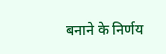बनाने के निर्णय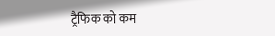ट्रैफिक को कम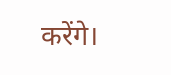करेंगे।